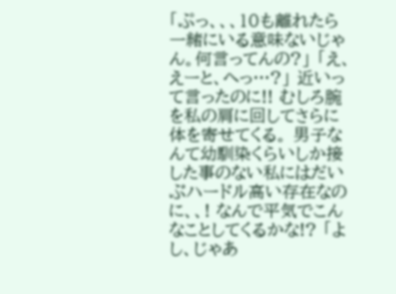「ぷっ、、、10も離れたら一緒にいる意味ないじゃん。何言ってんの?」 「え、えーと、へっ…?」 近いって言ったのに!! むしろ腕を私の肩に回してさらに体を寄せてくる。 男子なんて幼馴染くらいしか接した事のない私にはだいぶハードル高い存在なのに、、! なんで平気でこんなことしてくるかな!? 「よし、じゃあ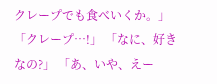クレープでも食べいくか。」 「クレープ…!」 「なに、好きなの?」 「あ、いや、えー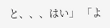と、、、はい」 「よ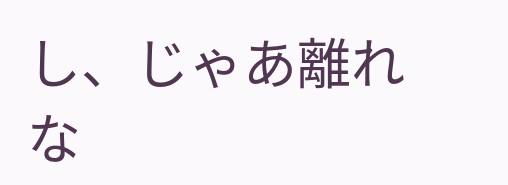し、じゃあ離れな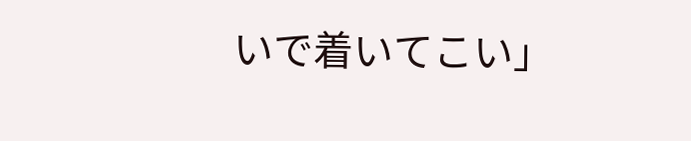いで着いてこい」